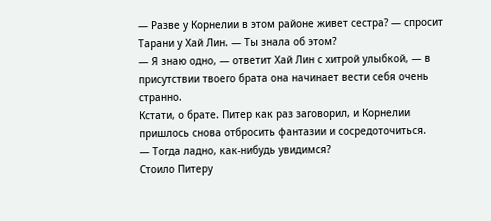— Разве у Корнелии в этом районе живет сестра? — спросит Тарани у Хай Лин. — Ты знала об этом?
— Я знаю одно, — ответит Хай Лин с хитрой улыбкой, — в присутствии твоего брата она начинает вести себя очень странно.
Кстати, о брате. Питер как раз заговорил, и Корнелии пришлось снова отбросить фантазии и сосредоточиться.
— Тогда ладно, как-нибудь увидимся?
Стоило Питеру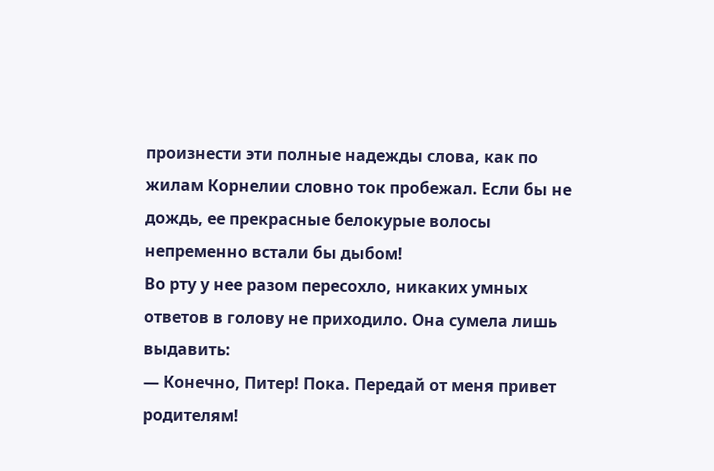произнести эти полные надежды слова, как по жилам Корнелии словно ток пробежал. Если бы не дождь, ее прекрасные белокурые волосы непременно встали бы дыбом!
Во рту у нее разом пересохло, никаких умных ответов в голову не приходило. Она сумела лишь выдавить:
— Конечно, Питер! Пока. Передай от меня привет родителям!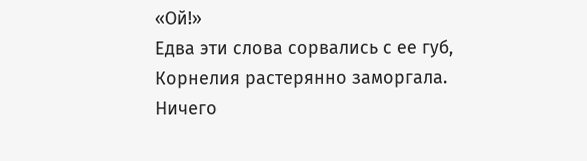«Ой!»
Едва эти слова сорвались с ее губ, Корнелия растерянно заморгала. Ничего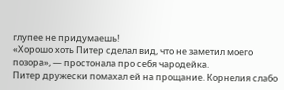глупее не придумаешь!
«Хорошо хоть Питер сделал вид, что не заметил моего позора», — простонала про себя чародейка.
Питер дружески помахал ей на прощание. Корнелия слабо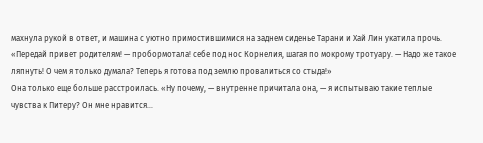махнула рукой в ответ, и машина с уютно примостившимися на заднем сиденье Тарани и Хай Лин укатила прочь.
«Передай привет родителям! — пробормотала! себе под нос Корнелия, шагая по мокрому тротуару. — Надо же такое ляпнуть! О чем я только думала? Теперь я готова под землю провалиться со стыда!»
Она только еще больше расстроилась. «Ну почему, — внутренне причитала она, — я испытываю такие теплые чувства к Питеру? Он мне нравится…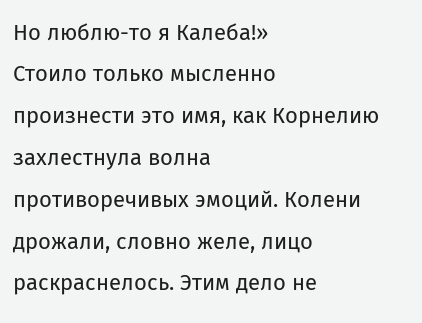Но люблю-то я Калеба!»
Стоило только мысленно произнести это имя, как Корнелию захлестнула волна противоречивых эмоций. Колени дрожали, словно желе, лицо раскраснелось. Этим дело не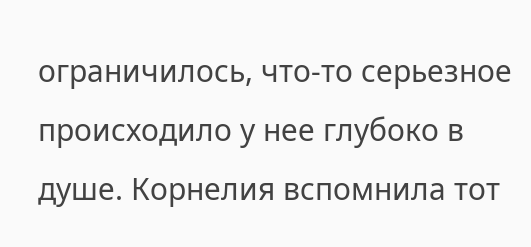ограничилось, что-то серьезное происходило у нее глубоко в душе. Корнелия вспомнила тот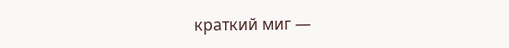краткий миг —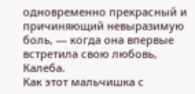одновременно прекрасный и причиняющий невыразимую боль, — когда она впервые встретила свою любовь, Калеба.
Как этот мальчишка с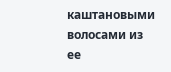каштановыми волосами из ее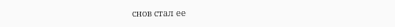снов стал ее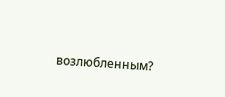возлюбленным?